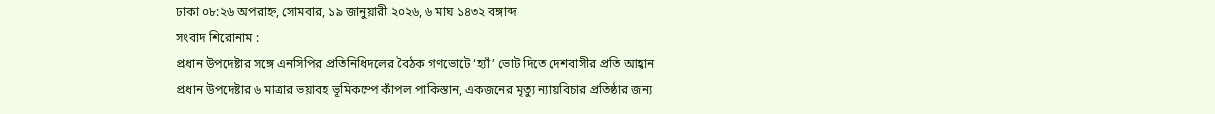ঢাকা ০৮:২৬ অপরাহ্ন, সোমবার, ১৯ জানুয়ারী ২০২৬, ৬ মাঘ ১৪৩২ বঙ্গাব্দ
সংবাদ শিরোনাম :
প্রধান উপদেষ্টার সঙ্গে এনসিপির প্রতিনিধিদলের বৈঠক গণভোটে ‘হ্যাঁ’ ভোট দিতে দেশবাসীর প্রতি আহ্বান প্রধান উপদেষ্টার ৬ মাত্রার ভয়াবহ ভূমিকম্পে কাঁপল পাকিস্তান, একজনের মৃত্যু ন্যায়বিচার প্রতিষ্ঠার জন্য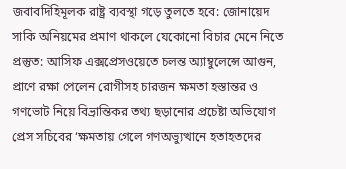জবাবদিহিমূলক রাষ্ট্র ব্যবস্থা গড়ে তুলতে হবে: জোনায়েদ সাকি অনিয়মের প্রমাণ থাকলে যেকোনো বিচার মেনে নিতে প্রস্তুত: আসিফ এক্সপ্রেসওয়েতে চলন্ত অ্যাম্বুলেন্সে আগুন, প্রাণে রক্ষা পেলেন রোগীসহ চারজন ক্ষমতা হস্তান্তর ও গণভোট নিয়ে বিভ্রান্তিকর তথ্য ছড়ানোর প্রচেষ্টা অভিযোগ প্রেস সচিবের ‘ক্ষমতায় গেলে গণঅভ্যুত্থানে হতাহতদের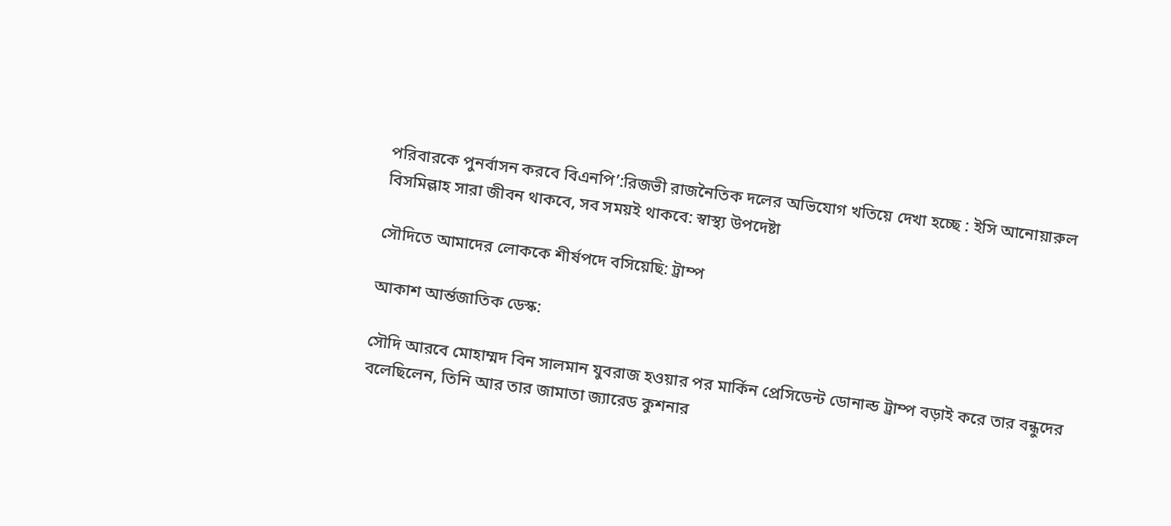পরিবারকে পুনর্বাসন করবে বিএনপি’:রিজভী রাজনৈতিক দলের অভিযোগ খতিয়ে দেখা হচ্ছে : ইসি আনোয়ারুল বিসমিল্লাহ সারা জীবন থাকবে, সব সময়ই থাকবে: স্বাস্থ্য উপদেষ্টা

সৌদিতে আমাদের লোককে শীর্ষপদে বসিয়েছি: ট্রাম্প

আকাশ আর্ন্তজাতিক ডেস্ক:

সৌদি আরবে মোহাম্মদ বিন সালমান যুবরাজ হওয়ার পর মার্কিন প্রেসিডেন্ট ডোনাল্ড ট্রাম্প বড়াই করে তার বন্ধুদের বলেছিলেন, তিনি আর তার জামাতা জ্যারেড কুশনার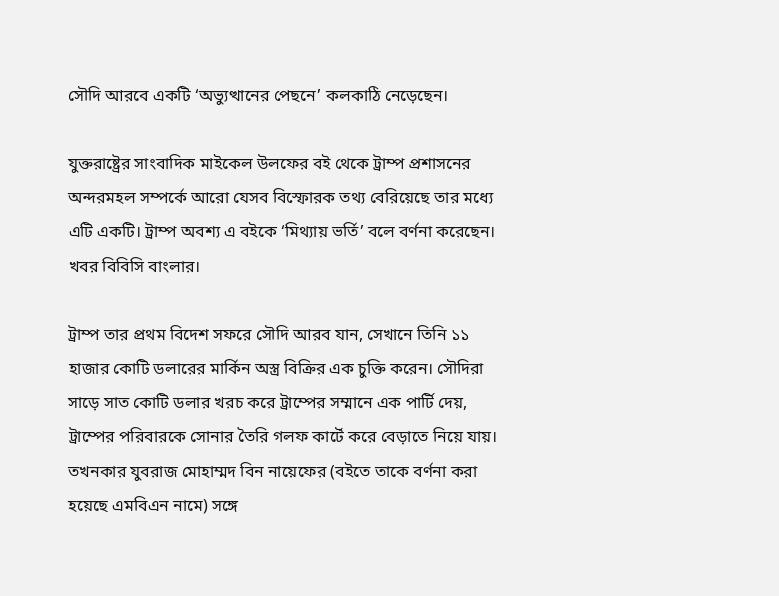সৌদি আরবে একটি ‘অভ্যুত্থানের পেছনে’ কলকাঠি নেড়েছেন।

যুক্তরাষ্ট্রের সাংবাদিক মাইকেল উলফের বই থেকে ট্রাম্প প্রশাসনের অন্দরমহল সম্পর্কে আরো যেসব বিস্ফোরক তথ্য বেরিয়েছে তার মধ্যে এটি একটি। ট্রাম্প অবশ্য এ বইকে ‘মিথ্যায় ভর্তি’ বলে বর্ণনা করেছেন। খবর বিবিসি বাংলার।

ট্রাম্প তার প্রথম বিদেশ সফরে সৌদি আরব যান, সেখানে তিনি ১১ হাজার কোটি ডলারের মার্কিন অস্ত্র বিক্রির এক চুক্তি করেন। সৌদিরা সাড়ে সাত কোটি ডলার খরচ করে ট্রাম্পের সম্মানে এক পার্টি দেয়, ট্রাম্পের পরিবারকে সোনার তৈরি গলফ কার্টে করে বেড়াতে নিয়ে যায়। তখনকার যুবরাজ মোহাম্মদ বিন নায়েফের (বইতে তাকে বর্ণনা করা হয়েছে এমবিএন নামে) সঙ্গে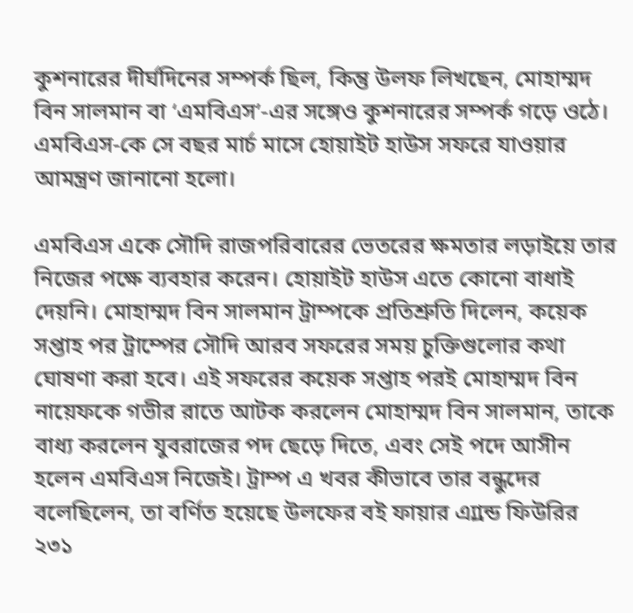কুশনারের দীর্ঘদিনের সম্পর্ক ছিল, কিন্তু উলফ লিখছেন, মোহাম্মদ বিন সালমান বা ‘এমবিএস’-এর সঙ্গেও কুশনারের সম্পর্ক গড়ে ওঠে। এমবিএস-কে সে বছর মার্চ মাসে হোয়াইট হাউস সফরে যাওয়ার আমন্ত্রণ জানানো হলো।

এমবিএস একে সৌদি রাজপরিবারের ভেতরের ক্ষমতার লড়াইয়ে তার নিজের পক্ষে ব্যবহার করেন। হোয়াইট হাউস এতে কোনো বাধাই দেয়নি। মোহাম্মদ বিন সালমান ট্রাম্পকে প্রতিশ্রুতি দিলেন, কয়েক সপ্তাহ পর ট্রাম্পের সৌদি আরব সফরের সময় চুক্তিগুলোর কথা ঘোষণা করা হবে। এই সফরের কয়েক সপ্তাহ পরই মোহাম্মদ বিন নায়েফকে গভীর রাতে আটক করলেন মোহাম্মদ বিন সালমান, তাকে বাধ্য করলেন যুবরাজের পদ ছেড়ে দিতে, এবং সেই পদে আসীন হলেন এমবিএস নিজেই। ট্রাম্প এ খবর কীভাবে তার বন্ধুদের বলেছিলেন, তা বর্ণিত হয়েছে উলফের বই ফায়ার এ্র্যান্ড ফিউরির ২৩১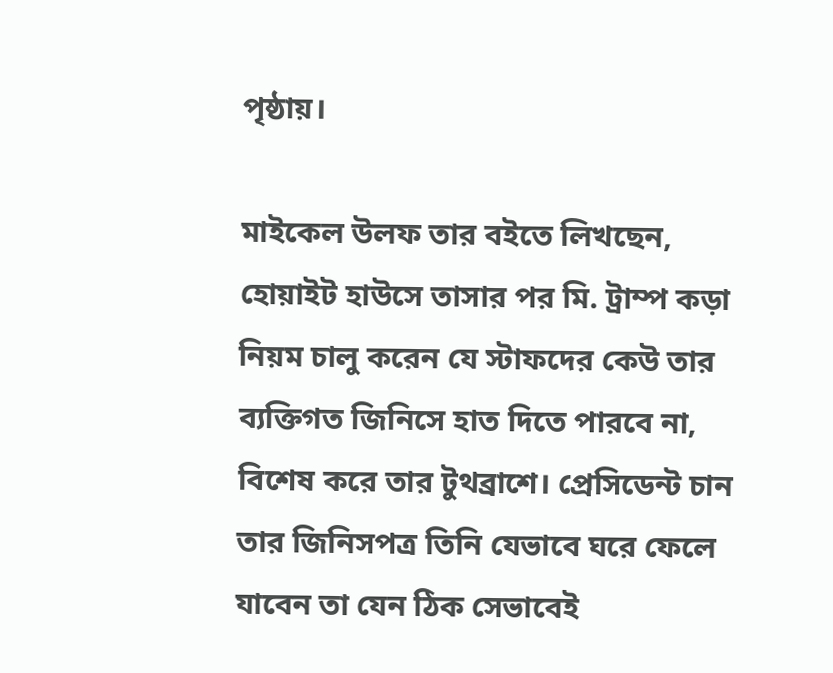পৃষ্ঠায়।

মাইকেল উলফ তার বইতে লিখছেন, হোয়াইট হাউসে তাসার পর মি. ট্রাম্প কড়া নিয়ম চালু করেন যে স্টাফদের কেউ তার ব্যক্তিগত জিনিসে হাত দিতে পারবে না, বিশেষ করে তার টুথব্রাশে। প্রেসিডেন্ট চান তার জিনিসপত্র তিনি যেভাবে ঘরে ফেলে যাবেন তা যেন ঠিক সেভাবেই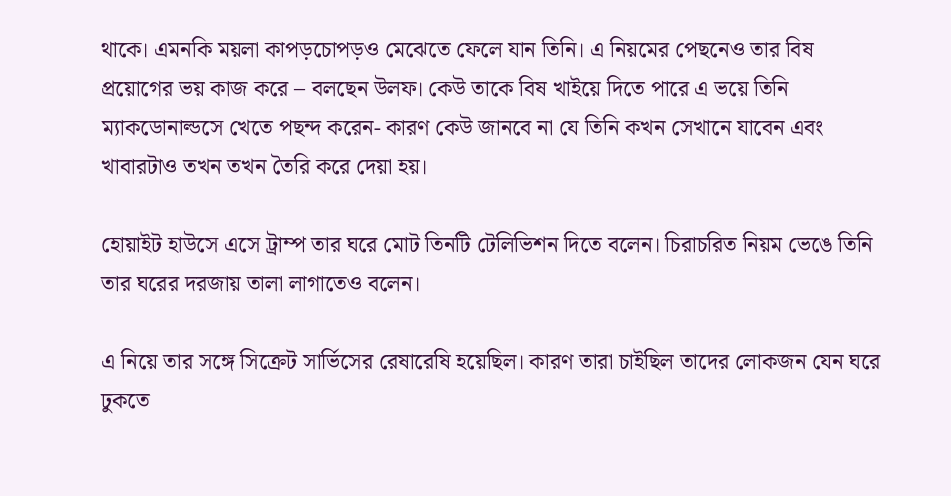থাকে। এমনকি ময়লা কাপড়চোপড়ও মেঝেতে ফেলে যান তিনি। এ নিয়মের পেছনেও তার বিষ প্রয়োগের ভয় কাজ করে – বলছেন উলফ। কেউ তাকে বিষ খাইয়ে দিতে পারে এ ভয়ে তিনি ম্যাকডোনাল্ডসে খেতে পছন্দ করেন- কারণ কেউ জানবে না যে তিনি কখন সেখানে যাবেন এবং খাবারটাও তখন তখন তৈরি করে দেয়া হয়।

হোয়াইট হাউসে এসে ট্রাম্প তার ঘরে মোট তিনটি টেলিভিশন দিতে বলেন। চিরাচরিত নিয়ম ভেঙে তিনি তার ঘরের দরজায় তালা লাগাতেও বলেন।

এ নিয়ে তার সঙ্গে সিক্রেট সার্ভিসের রেষারেষি হয়েছিল। কারণ তারা চাইছিল তাদের লোকজন যেন ঘরে ঢুকতে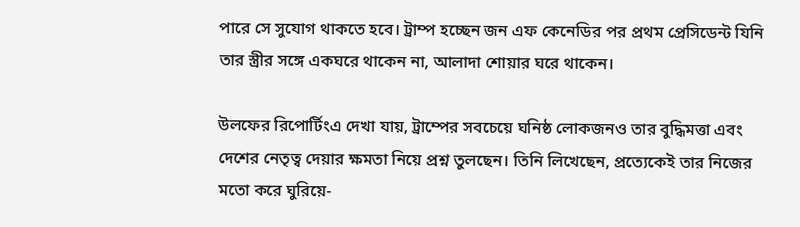পারে সে সুযোগ থাকতে হবে। ট্রাম্প হচ্ছেন জন এফ কেনেডির পর প্রথম প্রেসিডেন্ট যিনি তার স্ত্রীর সঙ্গে একঘরে থাকেন না, আলাদা শোয়ার ঘরে থাকেন।

উলফের রিপোর্টিংএ দেখা যায়, ট্রাম্পের সবচেয়ে ঘনিষ্ঠ লোকজনও তার বুদ্ধিমত্তা এবং দেশের নেতৃত্ব দেয়ার ক্ষমতা নিয়ে প্রশ্ন তুলছেন। তিনি লিখেছেন, প্রত্যেকেই তার নিজের মতো করে ঘুরিয়ে-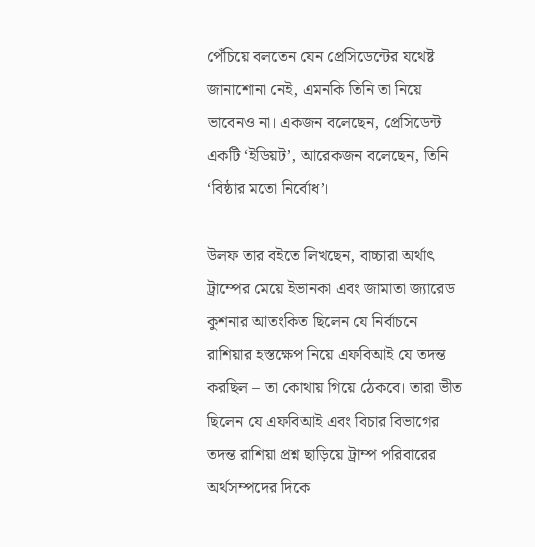পেঁচিয়ে বলতেন যেন প্রেসিডেন্টের যথেষ্ট জানাশোনা নেই, এমনকি তিনি তা নিয়ে ভাবেনও না। একজন বলেছেন, প্রেসিডেন্ট একটি ‘ইডিয়ট’, আরেকজন বলেছেন, তিনি ‘বিষ্ঠার মতো নির্বোধ’।

উলফ তার বইতে লিখছেন, বাচ্চারা অর্থাৎ ট্রাম্পের মেয়ে ইভানকা এবং জামাতা জ্যারেড কুশনার আতংকিত ছিলেন যে নির্বাচনে রাশিয়ার হস্তক্ষেপ নিয়ে এফবিআই যে তদন্ত করছিল – তা কোথায় গিয়ে ঠেকবে। তারা ভীত ছিলেন যে এফবিআই এবং বিচার বিভাগের তদন্ত রাশিয়া প্রশ্ন ছাড়িয়ে ট্রাম্প পরিবারের অর্থসম্পদের দিকে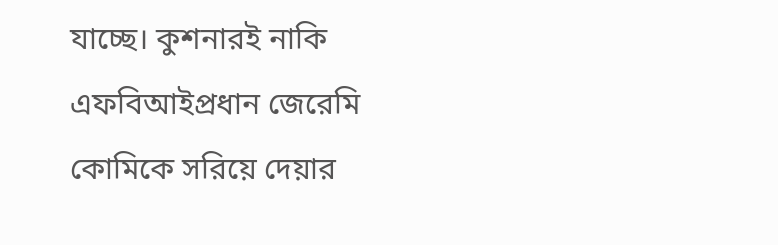যাচ্ছে। কুশনারই নাকি এফবিআইপ্রধান জেরেমি কোমিকে সরিয়ে দেয়ার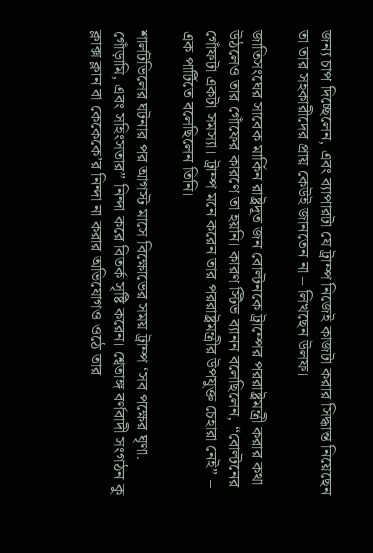জন্য চাপ দিচ্ছেলেন, এবং ব্যাপারটা যে ট্রাম্প নিজেই কাজটা করার সিদ্ধান্ত নিয়েছেন তা তার সহকারীদের প্রায় কেউই জানতেন না – লিখছেন উলফ।

জাতিসংঘের সাবেক মার্কিন রাষ্ট্রদূত জন বোল্টনকে ট্রাম্পের পররাষ্ট্রমন্ত্রী করার কথা উঠলেও তার গোঁফের কারণে তা হয়নি। কারণ স্টিভ ব্যানন বলেছিলেন, “বোল্টনের গোঁফটা একটা সমস্যা। ট্রাম্প মনে করেন তার পররাষ্ট্রমন্ত্রীর উপযুক্ত চেহারা নেই” – এক পার্টিতে বলেছিলেন তিনি।

শার্লটভিলের ঘটনার পর আগস্ট মাসে বিক্ষোভের সময় ট্রাম্প ‘সব পক্ষের ঘৃণা. গোঁড়ামি, এবং সহিংসতার” নিন্দা করে বিতর্ক সৃষ্টি করেন। শ্বেতাঙ্গ বর্ণবাদী সংগঠন কু ক্লাক্স ক্লান বা কেকেকে’র নিন্দা না করার অভিযোগও ওঠে তার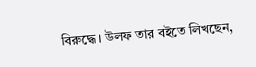বিরুদ্ধে। উলফ তার বইতে লিখছেন,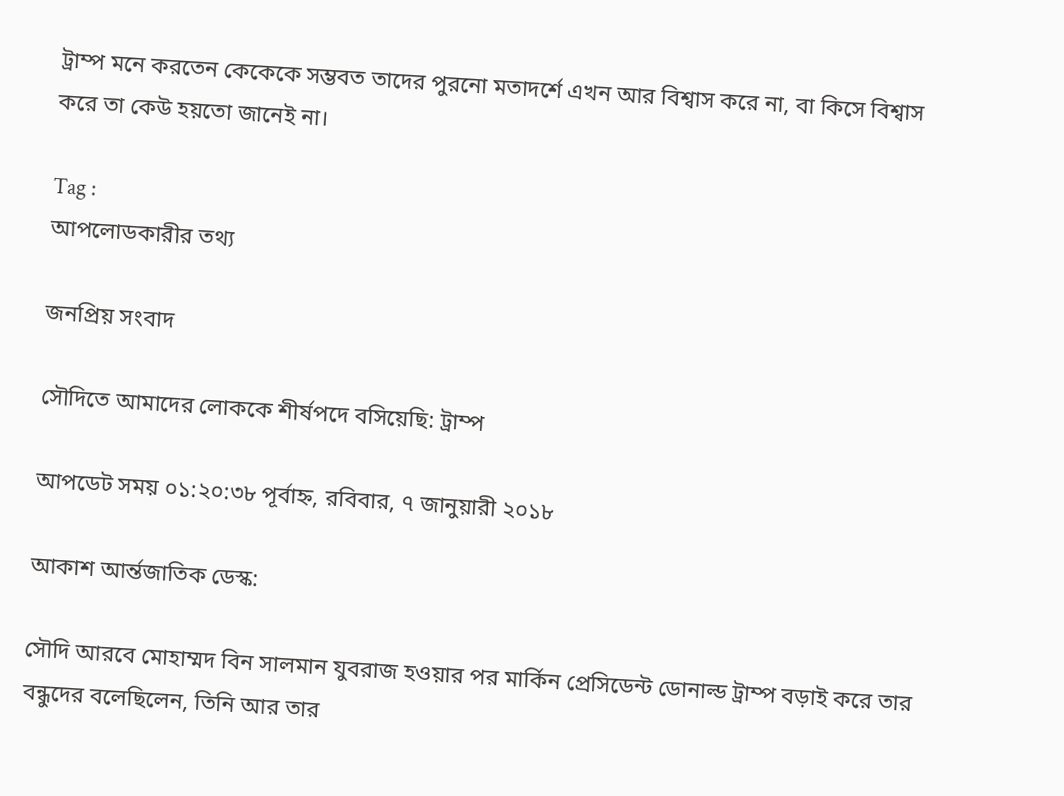ট্রাম্প মনে করতেন কেকেকে সম্ভবত তাদের পুরনো মতাদর্শে এখন আর বিশ্বাস করে না, বা কিসে বিশ্বাস করে তা কেউ হয়তো জানেই না।

Tag :
আপলোডকারীর তথ্য

জনপ্রিয় সংবাদ

সৌদিতে আমাদের লোককে শীর্ষপদে বসিয়েছি: ট্রাম্প

আপডেট সময় ০১:২০:৩৮ পূর্বাহ্ন, রবিবার, ৭ জানুয়ারী ২০১৮

আকাশ আর্ন্তজাতিক ডেস্ক:

সৌদি আরবে মোহাম্মদ বিন সালমান যুবরাজ হওয়ার পর মার্কিন প্রেসিডেন্ট ডোনাল্ড ট্রাম্প বড়াই করে তার বন্ধুদের বলেছিলেন, তিনি আর তার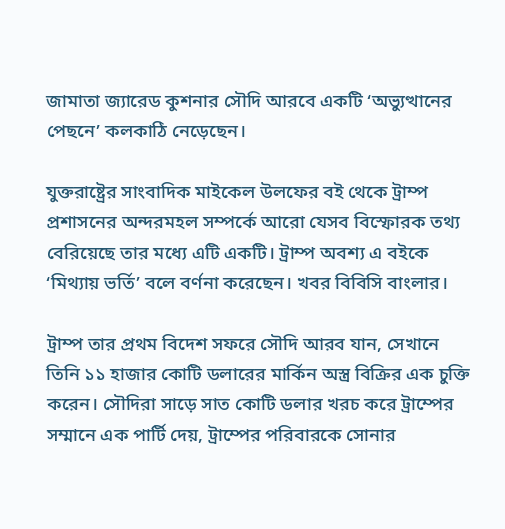জামাতা জ্যারেড কুশনার সৌদি আরবে একটি ‘অভ্যুত্থানের পেছনে’ কলকাঠি নেড়েছেন।

যুক্তরাষ্ট্রের সাংবাদিক মাইকেল উলফের বই থেকে ট্রাম্প প্রশাসনের অন্দরমহল সম্পর্কে আরো যেসব বিস্ফোরক তথ্য বেরিয়েছে তার মধ্যে এটি একটি। ট্রাম্প অবশ্য এ বইকে ‘মিথ্যায় ভর্তি’ বলে বর্ণনা করেছেন। খবর বিবিসি বাংলার।

ট্রাম্প তার প্রথম বিদেশ সফরে সৌদি আরব যান, সেখানে তিনি ১১ হাজার কোটি ডলারের মার্কিন অস্ত্র বিক্রির এক চুক্তি করেন। সৌদিরা সাড়ে সাত কোটি ডলার খরচ করে ট্রাম্পের সম্মানে এক পার্টি দেয়, ট্রাম্পের পরিবারকে সোনার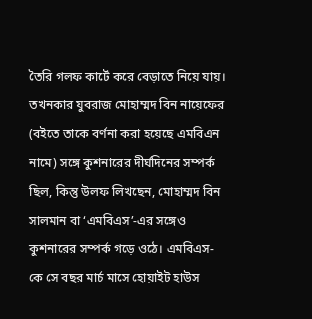তৈরি গলফ কার্টে করে বেড়াতে নিয়ে যায়। তখনকার যুবরাজ মোহাম্মদ বিন নায়েফের (বইতে তাকে বর্ণনা করা হয়েছে এমবিএন নামে) সঙ্গে কুশনারের দীর্ঘদিনের সম্পর্ক ছিল, কিন্তু উলফ লিখছেন, মোহাম্মদ বিন সালমান বা ‘এমবিএস’-এর সঙ্গেও কুশনারের সম্পর্ক গড়ে ওঠে। এমবিএস-কে সে বছর মার্চ মাসে হোয়াইট হাউস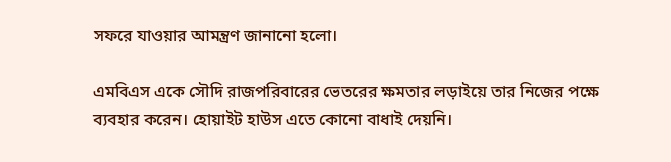সফরে যাওয়ার আমন্ত্রণ জানানো হলো।

এমবিএস একে সৌদি রাজপরিবারের ভেতরের ক্ষমতার লড়াইয়ে তার নিজের পক্ষে ব্যবহার করেন। হোয়াইট হাউস এতে কোনো বাধাই দেয়নি।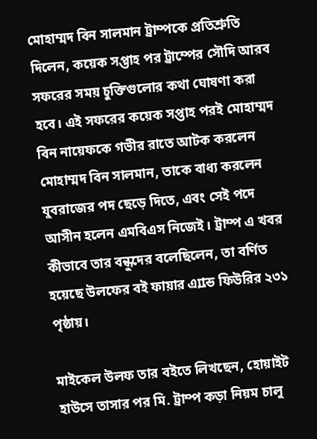মোহাম্মদ বিন সালমান ট্রাম্পকে প্রতিশ্রুতি দিলেন, কয়েক সপ্তাহ পর ট্রাম্পের সৌদি আরব সফরের সময় চুক্তিগুলোর কথা ঘোষণা করা হবে। এই সফরের কয়েক সপ্তাহ পরই মোহাম্মদ বিন নায়েফকে গভীর রাতে আটক করলেন মোহাম্মদ বিন সালমান, তাকে বাধ্য করলেন যুবরাজের পদ ছেড়ে দিতে, এবং সেই পদে আসীন হলেন এমবিএস নিজেই। ট্রাম্প এ খবর কীভাবে তার বন্ধুদের বলেছিলেন, তা বর্ণিত হয়েছে উলফের বই ফায়ার এ্র্যান্ড ফিউরির ২৩১ পৃষ্ঠায়।

মাইকেল উলফ তার বইতে লিখছেন, হোয়াইট হাউসে তাসার পর মি. ট্রাম্প কড়া নিয়ম চালু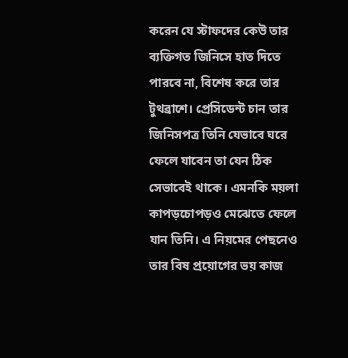করেন যে স্টাফদের কেউ তার ব্যক্তিগত জিনিসে হাত দিতে পারবে না, বিশেষ করে তার টুথব্রাশে। প্রেসিডেন্ট চান তার জিনিসপত্র তিনি যেভাবে ঘরে ফেলে যাবেন তা যেন ঠিক সেভাবেই থাকে। এমনকি ময়লা কাপড়চোপড়ও মেঝেতে ফেলে যান তিনি। এ নিয়মের পেছনেও তার বিষ প্রয়োগের ভয় কাজ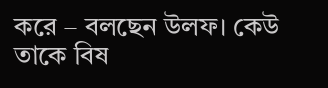করে – বলছেন উলফ। কেউ তাকে বিষ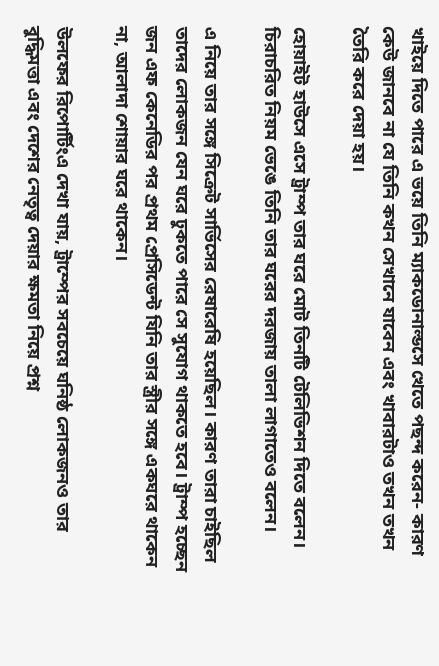খাইয়ে দিতে পারে এ ভয়ে তিনি ম্যাকডোনাল্ডসে খেতে পছন্দ করেন- কারণ কেউ জানবে না যে তিনি কখন সেখানে যাবেন এবং খাবারটাও তখন তখন তৈরি করে দেয়া হয়।

হোয়াইট হাউসে এসে ট্রাম্প তার ঘরে মোট তিনটি টেলিভিশন দিতে বলেন। চিরাচরিত নিয়ম ভেঙে তিনি তার ঘরের দরজায় তালা লাগাতেও বলেন।

এ নিয়ে তার সঙ্গে সিক্রেট সার্ভিসের রেষারেষি হয়েছিল। কারণ তারা চাইছিল তাদের লোকজন যেন ঘরে ঢুকতে পারে সে সুযোগ থাকতে হবে। ট্রাম্প হচ্ছেন জন এফ কেনেডির পর প্রথম প্রেসিডেন্ট যিনি তার স্ত্রীর সঙ্গে একঘরে থাকেন না, আলাদা শোয়ার ঘরে থাকেন।

উলফের রিপোর্টিংএ দেখা যায়, ট্রাম্পের সবচেয়ে ঘনিষ্ঠ লোকজনও তার বুদ্ধিমত্তা এবং দেশের নেতৃত্ব দেয়ার ক্ষমতা নিয়ে প্রশ্ন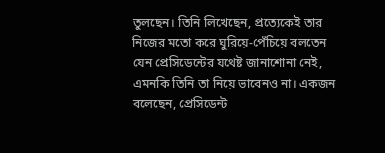তুলছেন। তিনি লিখেছেন, প্রত্যেকেই তার নিজের মতো করে ঘুরিয়ে-পেঁচিয়ে বলতেন যেন প্রেসিডেন্টের যথেষ্ট জানাশোনা নেই, এমনকি তিনি তা নিয়ে ভাবেনও না। একজন বলেছেন, প্রেসিডেন্ট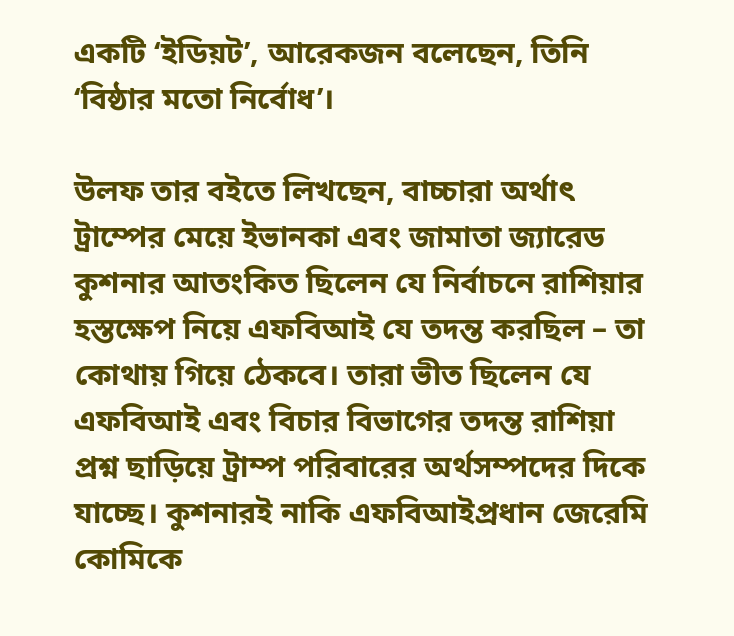একটি ‘ইডিয়ট’, আরেকজন বলেছেন, তিনি ‘বিষ্ঠার মতো নির্বোধ’।

উলফ তার বইতে লিখছেন, বাচ্চারা অর্থাৎ ট্রাম্পের মেয়ে ইভানকা এবং জামাতা জ্যারেড কুশনার আতংকিত ছিলেন যে নির্বাচনে রাশিয়ার হস্তক্ষেপ নিয়ে এফবিআই যে তদন্ত করছিল – তা কোথায় গিয়ে ঠেকবে। তারা ভীত ছিলেন যে এফবিআই এবং বিচার বিভাগের তদন্ত রাশিয়া প্রশ্ন ছাড়িয়ে ট্রাম্প পরিবারের অর্থসম্পদের দিকে যাচ্ছে। কুশনারই নাকি এফবিআইপ্রধান জেরেমি কোমিকে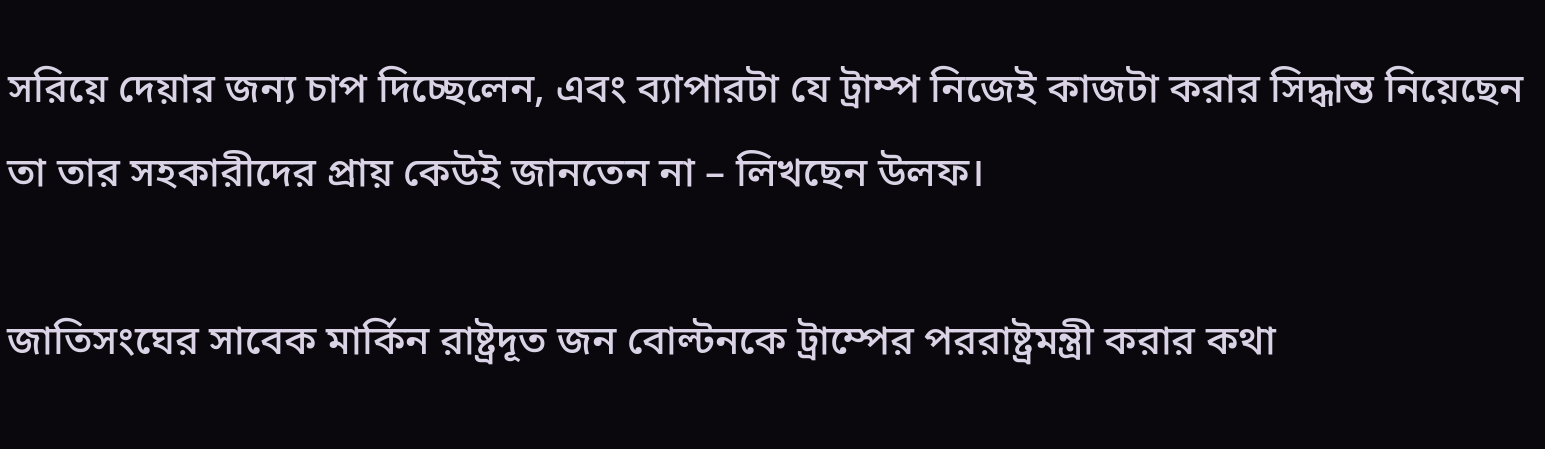সরিয়ে দেয়ার জন্য চাপ দিচ্ছেলেন, এবং ব্যাপারটা যে ট্রাম্প নিজেই কাজটা করার সিদ্ধান্ত নিয়েছেন তা তার সহকারীদের প্রায় কেউই জানতেন না – লিখছেন উলফ।

জাতিসংঘের সাবেক মার্কিন রাষ্ট্রদূত জন বোল্টনকে ট্রাম্পের পররাষ্ট্রমন্ত্রী করার কথা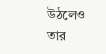উঠলেও তার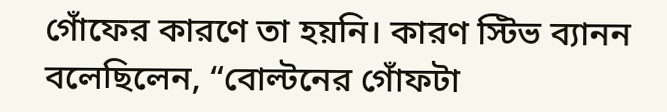গোঁফের কারণে তা হয়নি। কারণ স্টিভ ব্যানন বলেছিলেন, “বোল্টনের গোঁফটা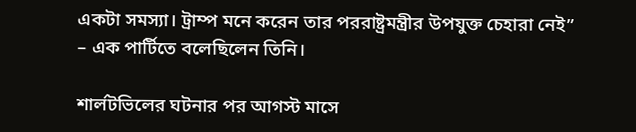একটা সমস্যা। ট্রাম্প মনে করেন তার পররাষ্ট্রমন্ত্রীর উপযুক্ত চেহারা নেই” – এক পার্টিতে বলেছিলেন তিনি।

শার্লটভিলের ঘটনার পর আগস্ট মাসে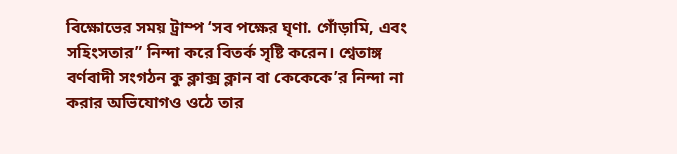বিক্ষোভের সময় ট্রাম্প ‘সব পক্ষের ঘৃণা. গোঁড়ামি, এবং সহিংসতার” নিন্দা করে বিতর্ক সৃষ্টি করেন। শ্বেতাঙ্গ বর্ণবাদী সংগঠন কু ক্লাক্স ক্লান বা কেকেকে’র নিন্দা না করার অভিযোগও ওঠে তার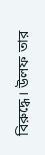বিরুদ্ধে। উলফ তার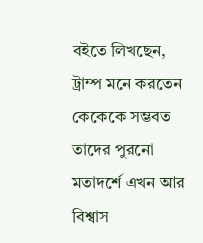বইতে লিখছেন, ট্রাম্প মনে করতেন কেকেকে সম্ভবত তাদের পুরনো মতাদর্শে এখন আর বিশ্বাস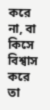করে না, বা কিসে বিশ্বাস করে তা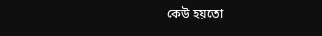কেউ হয়তো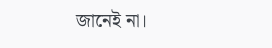জানেই না।